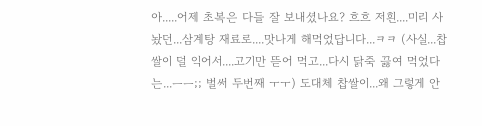아.....어제 초복은 다들 잘 보내셨나요? 흐흐 저흰....미리 사놨던...삼계탕 재료로....맛나게 해먹었답니다...ㅋㅋ (사실...찹쌀이 덜 익어서....고기만 뜯어 먹고...다시 닭죽 끓여 먹었다는...ㅡㅡ;; 벌써 두번째 ㅜㅜ) 도대체 찹쌀이...왜 그렇게 안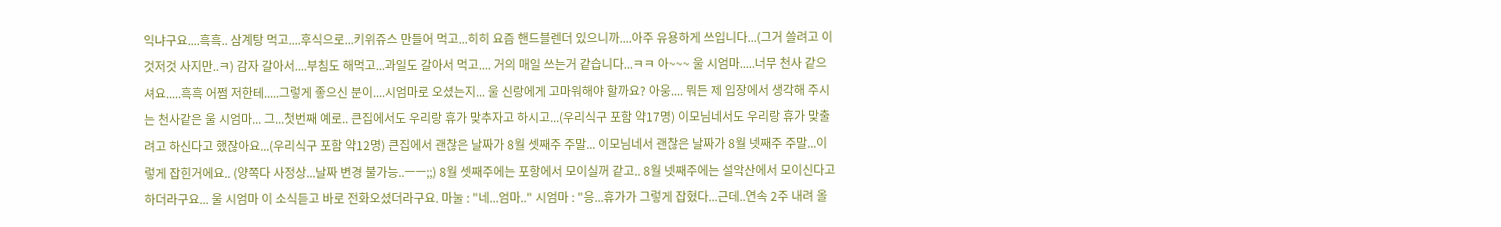익냐구요....흑흑.. 삼계탕 먹고....후식으로...키위쥬스 만들어 먹고...히히 요즘 핸드블렌더 있으니까....아주 유용하게 쓰입니다...(그거 쓸려고 이것저것 사지만..ㅋ) 감자 갈아서....부침도 해먹고...과일도 갈아서 먹고.... 거의 매일 쓰는거 같습니다...ㅋㅋ 아~~~ 울 시엄마.....너무 천사 같으셔요.....흑흑 어쩜 저한테.....그렇게 좋으신 분이....시엄마로 오셨는지... 울 신랑에게 고마워해야 할까요? 아웅.... 뭐든 제 입장에서 생각해 주시는 천사같은 울 시엄마... 그...첫번째 예로.. 큰집에서도 우리랑 휴가 맞추자고 하시고...(우리식구 포함 약17명) 이모님네서도 우리랑 휴가 맞출려고 하신다고 했잖아요...(우리식구 포함 약12명) 큰집에서 괜찮은 날짜가 8월 셋째주 주말... 이모님네서 괜찮은 날짜가 8월 넷째주 주말...이렇게 잡힌거에요.. (양쪽다 사정상...날짜 변경 불가능..ㅡㅡ;;) 8월 셋째주에는 포항에서 모이실꺼 같고.. 8월 넷째주에는 설악산에서 모이신다고 하더라구요... 울 시엄마 이 소식듣고 바로 전화오셨더라구요. 마눌 : "네...엄마.." 시엄마 : "응...휴가가 그렇게 잡혔다...근데..연속 2주 내려 올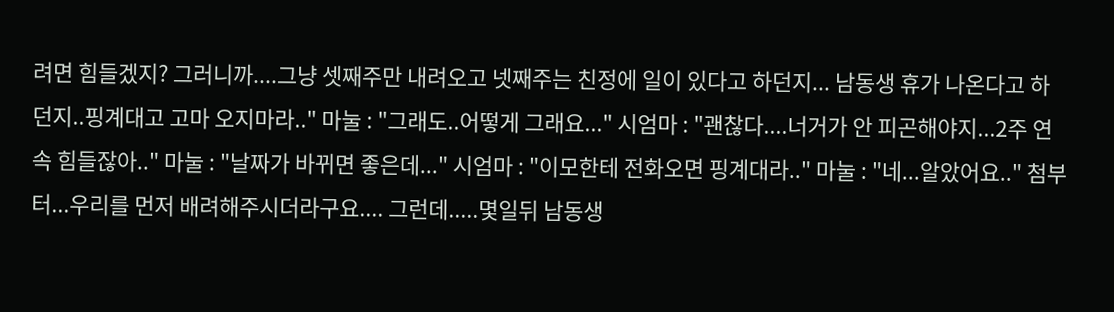려면 힘들겠지? 그러니까....그냥 셋째주만 내려오고 넷째주는 친정에 일이 있다고 하던지... 남동생 휴가 나온다고 하던지..핑계대고 고마 오지마라.." 마눌 : "그래도..어떻게 그래요..." 시엄마 : "괜찮다....너거가 안 피곤해야지...2주 연속 힘들잖아.." 마눌 : "날짜가 바뀌면 좋은데..." 시엄마 : "이모한테 전화오면 핑계대라.." 마눌 : "네...알았어요.." 첨부터...우리를 먼저 배려해주시더라구요.... 그런데.....몇일뒤 남동생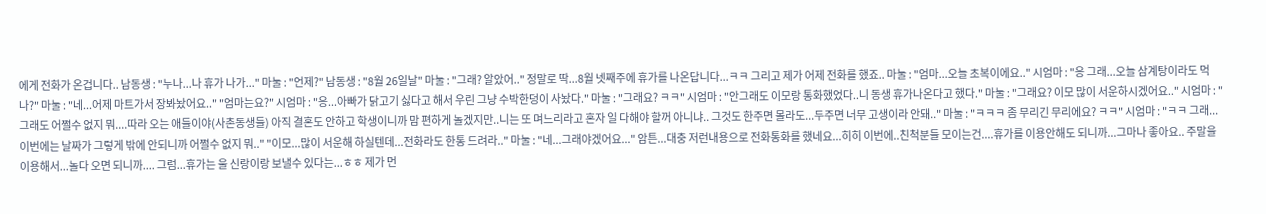에게 전화가 온겁니다.. 남동생 : "누나...나 휴가 나가..." 마눌 : "언제?" 남동생 : "8월 26일날" 마눌 : "그래? 알았어.." 정말로 딱...8월 넷째주에 휴가를 나온답니다...ㅋㅋ 그리고 제가 어제 전화를 했죠.. 마눌 : "엄마...오늘 초복이에요.." 시엄마 : "응 그래...오늘 삼계탕이라도 먹나?" 마눌 : "네...어제 마트가서 장봐놨어요.." "엄마는요?" 시엄마 : "응...아빠가 닭고기 싫다고 해서 우린 그냥 수박한덩이 사놨다." 마눌 : "그래요? ㅋㅋ" 시엄마 : "안그래도 이모랑 통화했었다..니 동생 휴가나온다고 했다." 마눌 : "그래요? 이모 많이 서운하시겠어요.." 시엄마 : "그래도 어쩔수 없지 뭐....따라 오는 애들이야(사촌동생들) 아직 결혼도 안하고 학생이니까 맘 편하게 놀겠지만..니는 또 며느리라고 혼자 일 다해야 할꺼 아니냐.. 그것도 한주면 몰라도...두주면 너무 고생이라 안돼.." 마눌 : "ㅋㅋㅋ 좀 무리긴 무리에요? ㅋㅋ" 시엄마 : "ㅋㅋ 그래...이번에는 날짜가 그렇게 밖에 안되니까 어쩔수 없지 뭐.." "이모...많이 서운해 하실텐데...전화라도 한통 드려라.." 마눌 : "네...그래야겠어요..." 암튼...대충 저런내용으로 전화통화를 했네요...히히 이번에..친척분들 모이는건....휴가를 이용안해도 되니까...그마나 좋아요.. 주말을 이용해서...놀다 오면 되니까.... 그럼...휴가는 울 신랑이랑 보낼수 있다는...ㅎㅎ 제가 먼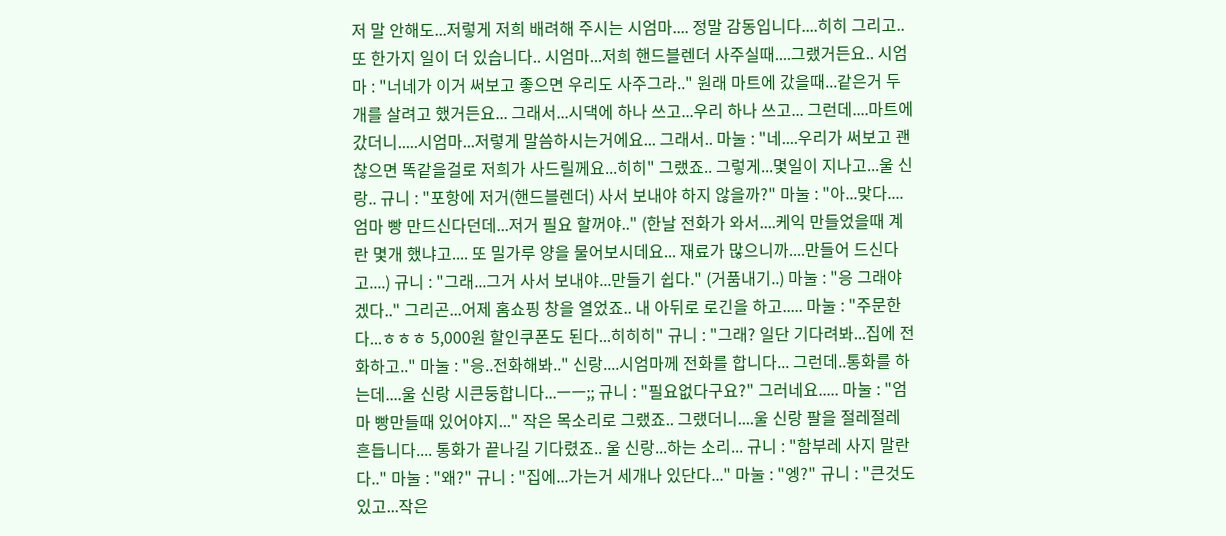저 말 안해도...저렇게 저희 배려해 주시는 시엄마.... 정말 감동입니다....히히 그리고..또 한가지 일이 더 있습니다.. 시엄마...저희 핸드블렌더 사주실때....그랬거든요.. 시엄마 : "너네가 이거 써보고 좋으면 우리도 사주그라.." 원래 마트에 갔을때...같은거 두개를 살려고 했거든요... 그래서...시댁에 하나 쓰고...우리 하나 쓰고... 그런데....마트에 갔더니.....시엄마...저렇게 말씀하시는거에요... 그래서.. 마눌 : "네....우리가 써보고 괜찮으면 똑같을걸로 저희가 사드릴께요...히히" 그랬죠.. 그렇게...몇일이 지나고...울 신랑.. 규니 : "포항에 저거(핸드블렌더) 사서 보내야 하지 않을까?" 마눌 : "아...맞다....엄마 빵 만드신다던데...저거 필요 할꺼야.." (한날 전화가 와서....케익 만들었을때 계란 몇개 했냐고.... 또 밀가루 양을 물어보시데요... 재료가 많으니까....만들어 드신다고....) 규니 : "그래...그거 사서 보내야...만들기 쉽다." (거품내기..) 마눌 : "응 그래야겠다.." 그리곤...어제 홈쇼핑 창을 열었죠.. 내 아뒤로 로긴을 하고..... 마눌 : "주문한다...ㅎㅎㅎ 5,000원 할인쿠폰도 된다...히히히" 규니 : "그래? 일단 기다려봐...집에 전화하고.." 마눌 : "응..전화해봐.." 신랑....시엄마께 전화를 합니다... 그런데..통화를 하는데....울 신랑 시큰둥합니다...ㅡㅡ;; 규니 : "필요없다구요?" 그러네요..... 마눌 : "엄마 빵만들때 있어야지..." 작은 목소리로 그랬죠.. 그랬더니....울 신랑 팔을 절레절레 흔듭니다.... 통화가 끝나길 기다렸죠.. 울 신랑...하는 소리... 규니 : "함부레 사지 말란다.." 마눌 : "왜?" 규니 : "집에...가는거 세개나 있단다..." 마눌 : "엥?" 규니 : "큰것도 있고...작은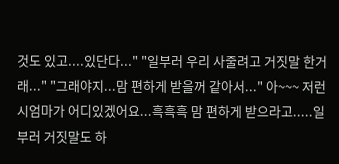것도 있고....있단다..." "일부러 우리 사줄려고 거짓말 한거래..." "그래야지...맘 편하게 받을꺼 같아서..." 아~~~ 저런 시엄마가 어디있겠어요...흑흑흑 맘 편하게 받으라고.....일부러 거짓말도 하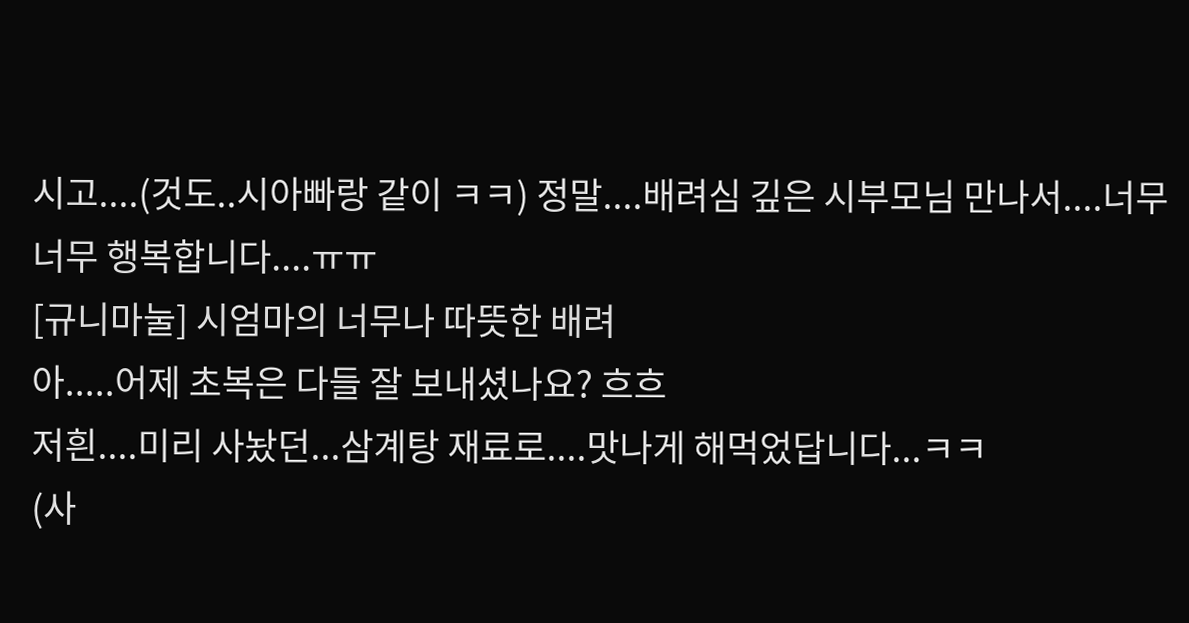시고....(것도..시아빠랑 같이 ㅋㅋ) 정말....배려심 깊은 시부모님 만나서....너무 너무 행복합니다....ㅠㅠ
[규니마눌] 시엄마의 너무나 따뜻한 배려
아.....어제 초복은 다들 잘 보내셨나요? 흐흐
저흰....미리 사놨던...삼계탕 재료로....맛나게 해먹었답니다...ㅋㅋ
(사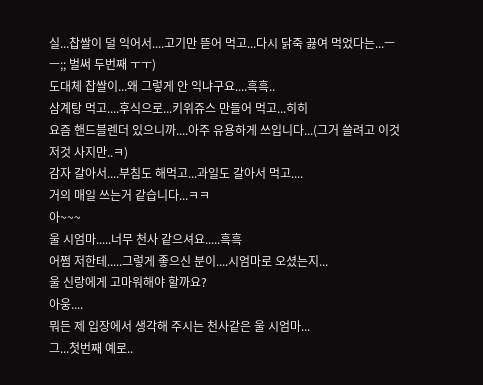실...찹쌀이 덜 익어서....고기만 뜯어 먹고...다시 닭죽 끓여 먹었다는...ㅡㅡ;; 벌써 두번째 ㅜㅜ)
도대체 찹쌀이...왜 그렇게 안 익냐구요....흑흑..
삼계탕 먹고....후식으로...키위쥬스 만들어 먹고...히히
요즘 핸드블렌더 있으니까....아주 유용하게 쓰입니다...(그거 쓸려고 이것저것 사지만..ㅋ)
감자 갈아서....부침도 해먹고...과일도 갈아서 먹고....
거의 매일 쓰는거 같습니다...ㅋㅋ
아~~~
울 시엄마.....너무 천사 같으셔요.....흑흑
어쩜 저한테.....그렇게 좋으신 분이....시엄마로 오셨는지...
울 신랑에게 고마워해야 할까요?
아웅....
뭐든 제 입장에서 생각해 주시는 천사같은 울 시엄마...
그...첫번째 예로..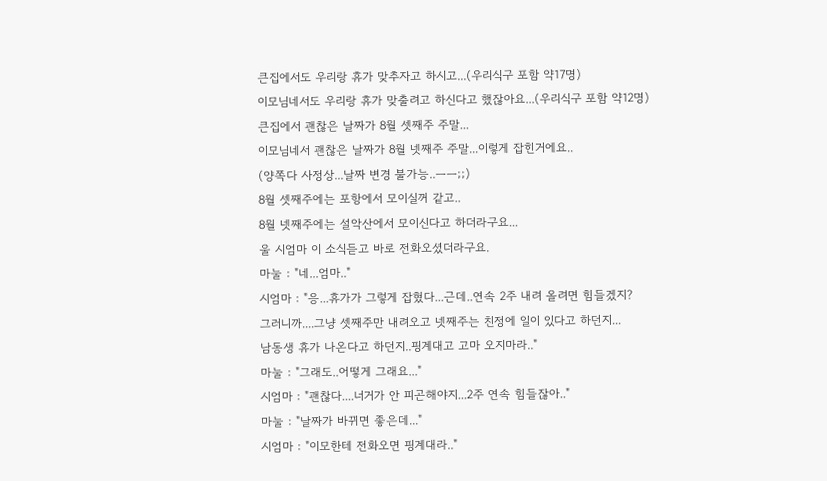큰집에서도 우리랑 휴가 맞추자고 하시고...(우리식구 포함 약17명)
이모님네서도 우리랑 휴가 맞출려고 하신다고 했잖아요...(우리식구 포함 약12명)
큰집에서 괜찮은 날짜가 8월 셋째주 주말...
이모님네서 괜찮은 날짜가 8월 넷째주 주말...이렇게 잡힌거에요..
(양쪽다 사정상...날짜 변경 불가능..ㅡㅡ;;)
8월 셋째주에는 포항에서 모이실꺼 같고..
8월 넷째주에는 설악산에서 모이신다고 하더라구요...
울 시엄마 이 소식듣고 바로 전화오셨더라구요.
마눌 : "네...엄마.."
시엄마 : "응...휴가가 그렇게 잡혔다...근데..연속 2주 내려 올려면 힘들겠지?
그러니까....그냥 셋째주만 내려오고 넷째주는 친정에 일이 있다고 하던지...
남동생 휴가 나온다고 하던지..핑계대고 고마 오지마라.."
마눌 : "그래도..어떻게 그래요..."
시엄마 : "괜찮다....너거가 안 피곤해야지...2주 연속 힘들잖아.."
마눌 : "날짜가 바뀌면 좋은데..."
시엄마 : "이모한테 전화오면 핑계대라.."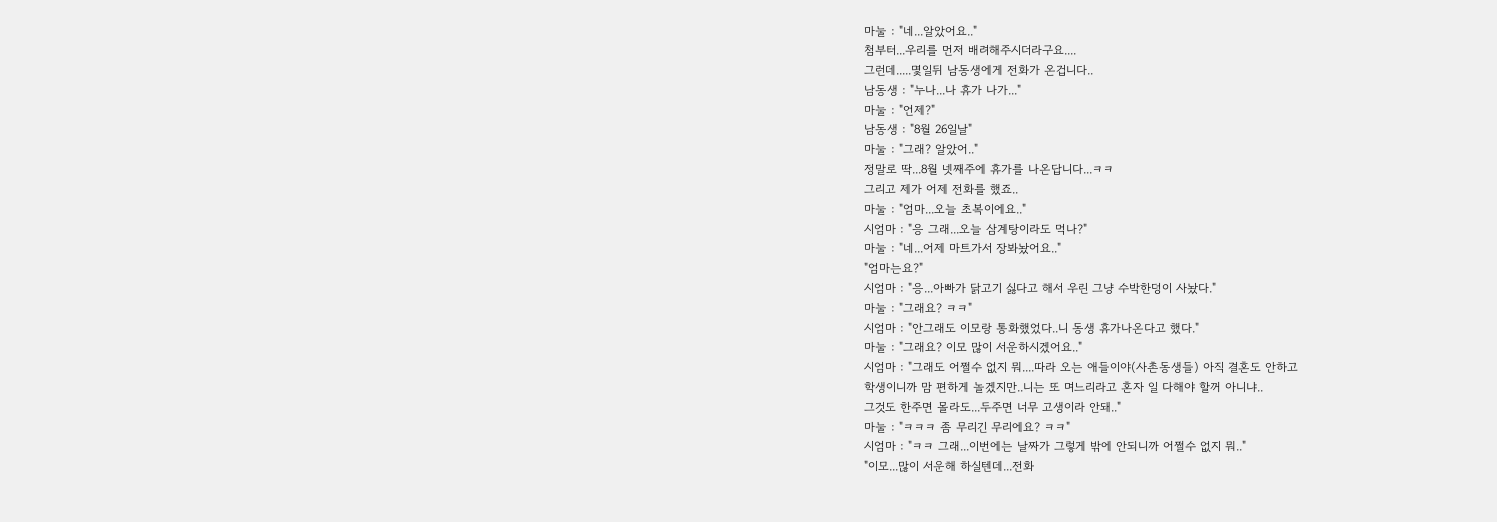마눌 : "네...알았어요.."
첨부터...우리를 먼저 배려해주시더라구요....
그런데.....몇일뒤 남동생에게 전화가 온겁니다..
남동생 : "누나...나 휴가 나가..."
마눌 : "언제?"
남동생 : "8월 26일날"
마눌 : "그래? 알았어.."
정말로 딱...8월 넷째주에 휴가를 나온답니다...ㅋㅋ
그리고 제가 어제 전화를 했죠..
마눌 : "엄마...오늘 초복이에요.."
시엄마 : "응 그래...오늘 삼계탕이라도 먹나?"
마눌 : "네...어제 마트가서 장봐놨어요.."
"엄마는요?"
시엄마 : "응...아빠가 닭고기 싫다고 해서 우린 그냥 수박한덩이 사놨다."
마눌 : "그래요? ㅋㅋ"
시엄마 : "안그래도 이모랑 통화했었다..니 동생 휴가나온다고 했다."
마눌 : "그래요? 이모 많이 서운하시겠어요.."
시엄마 : "그래도 어쩔수 없지 뭐....따라 오는 애들이야(사촌동생들) 아직 결혼도 안하고
학생이니까 맘 편하게 놀겠지만..니는 또 며느리라고 혼자 일 다해야 할꺼 아니냐..
그것도 한주면 몰라도...두주면 너무 고생이라 안돼.."
마눌 : "ㅋㅋㅋ 좀 무리긴 무리에요? ㅋㅋ"
시엄마 : "ㅋㅋ 그래...이번에는 날짜가 그렇게 밖에 안되니까 어쩔수 없지 뭐.."
"이모...많이 서운해 하실텐데...전화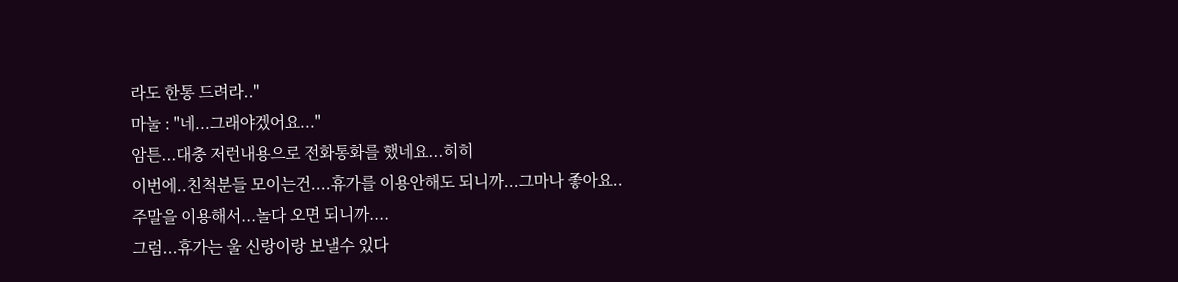라도 한통 드려라.."
마눌 : "네...그래야겠어요..."
암튼...대충 저런내용으로 전화통화를 했네요...히히
이번에..친척분들 모이는건....휴가를 이용안해도 되니까...그마나 좋아요..
주말을 이용해서...놀다 오면 되니까....
그럼...휴가는 울 신랑이랑 보낼수 있다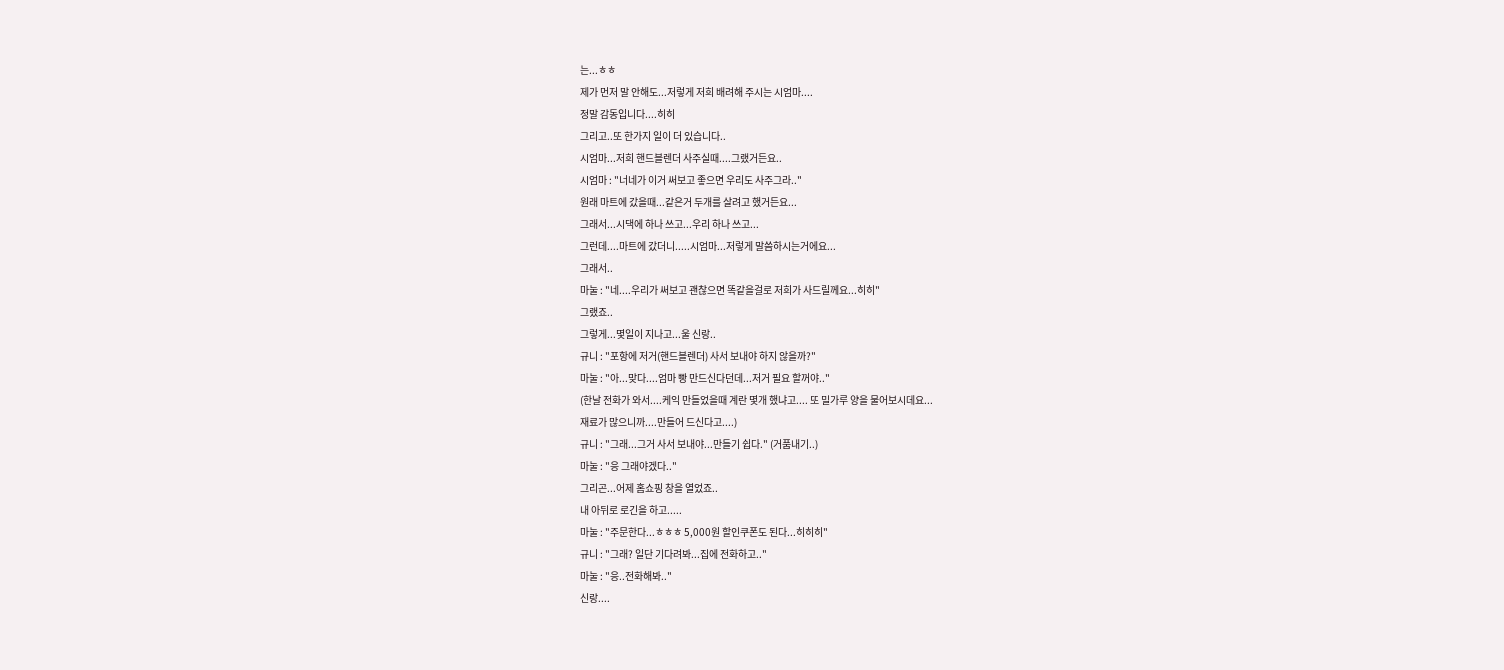는...ㅎㅎ
제가 먼저 말 안해도...저렇게 저희 배려해 주시는 시엄마....
정말 감동입니다....히히
그리고..또 한가지 일이 더 있습니다..
시엄마...저희 핸드블렌더 사주실때....그랬거든요..
시엄마 : "너네가 이거 써보고 좋으면 우리도 사주그라.."
원래 마트에 갔을때...같은거 두개를 살려고 했거든요...
그래서...시댁에 하나 쓰고...우리 하나 쓰고...
그런데....마트에 갔더니.....시엄마...저렇게 말씀하시는거에요...
그래서..
마눌 : "네....우리가 써보고 괜찮으면 똑같을걸로 저희가 사드릴께요...히히"
그랬죠..
그렇게...몇일이 지나고...울 신랑..
규니 : "포항에 저거(핸드블렌더) 사서 보내야 하지 않을까?"
마눌 : "아...맞다....엄마 빵 만드신다던데...저거 필요 할꺼야.."
(한날 전화가 와서....케익 만들었을때 계란 몇개 했냐고.... 또 밀가루 양을 물어보시데요...
재료가 많으니까....만들어 드신다고....)
규니 : "그래...그거 사서 보내야...만들기 쉽다." (거품내기..)
마눌 : "응 그래야겠다.."
그리곤...어제 홈쇼핑 창을 열었죠..
내 아뒤로 로긴을 하고.....
마눌 : "주문한다...ㅎㅎㅎ 5,000원 할인쿠폰도 된다...히히히"
규니 : "그래? 일단 기다려봐...집에 전화하고.."
마눌 : "응..전화해봐.."
신랑....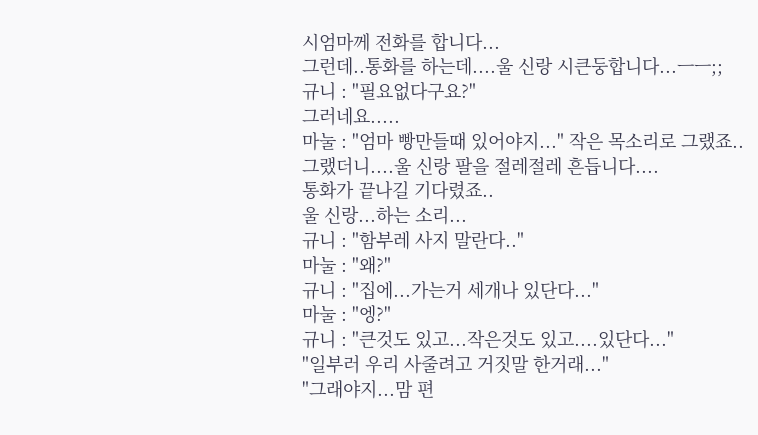시엄마께 전화를 합니다...
그런데..통화를 하는데....울 신랑 시큰둥합니다...ㅡㅡ;;
규니 : "필요없다구요?"
그러네요.....
마눌 : "엄마 빵만들때 있어야지..." 작은 목소리로 그랬죠..
그랬더니....울 신랑 팔을 절레절레 흔듭니다....
통화가 끝나길 기다렸죠..
울 신랑...하는 소리...
규니 : "함부레 사지 말란다.."
마눌 : "왜?"
규니 : "집에...가는거 세개나 있단다..."
마눌 : "엥?"
규니 : "큰것도 있고...작은것도 있고....있단다..."
"일부러 우리 사줄려고 거짓말 한거래..."
"그래야지...맘 편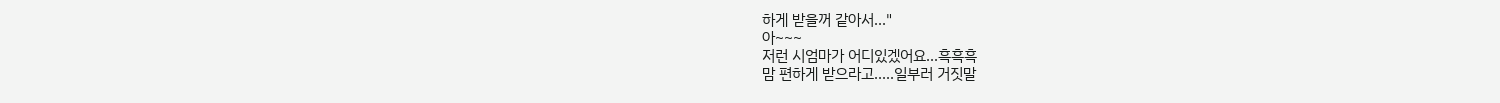하게 받을꺼 같아서..."
아~~~
저런 시엄마가 어디있겠어요...흑흑흑
맘 편하게 받으라고.....일부러 거짓말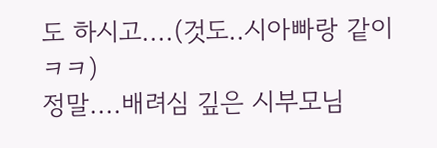도 하시고....(것도..시아빠랑 같이 ㅋㅋ)
정말....배려심 깊은 시부모님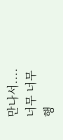만나서....너무 너무 행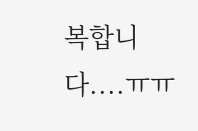복합니다....ㅠㅠ